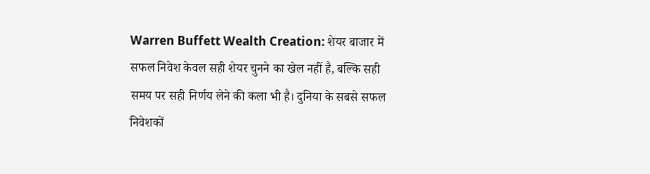Warren Buffett Wealth Creation: शेयर बाजार में सफल निवेश केवल सही शेयर चुनने का खेल नहीं है, बल्कि सही समय पर सही निर्णय लेने की कला भी है। दुनिया के सबसे सफल निवेशकों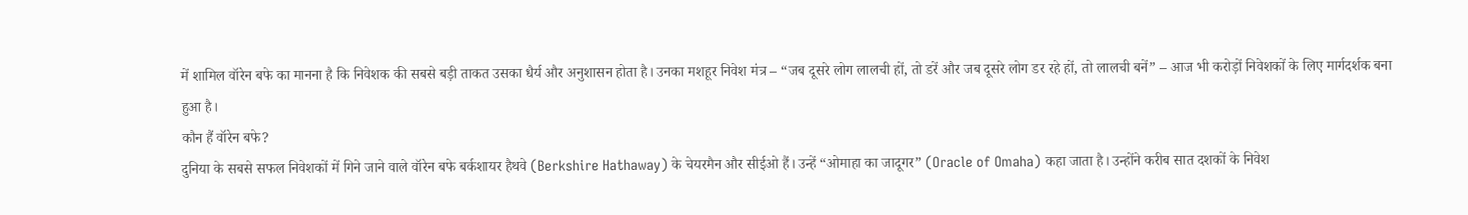में शामिल वॉरेन बफे का मानना है कि निवेशक की सबसे बड़ी ताकत उसका धैर्य और अनुशासन होता है। उनका मशहूर निवेश मंत्र – “जब दूसरे लोग लालची हों, तो डरें और जब दूसरे लोग डर रहे हों, तो लालची बनें” – आज भी करोड़ों निवेशकों के लिए मार्गदर्शक बना हुआ है।
कौन हैं वॉरेन बफे?
दुनिया के सबसे सफल निवेशकों में गिने जाने वाले वॉरेन बफे बर्कशायर हैथवे (Berkshire Hathaway) के चेयरमैन और सीईओ हैं। उन्हें “ओमाहा का जादूगर” (Oracle of Omaha) कहा जाता है। उन्होंने करीब सात दशकों के निवेश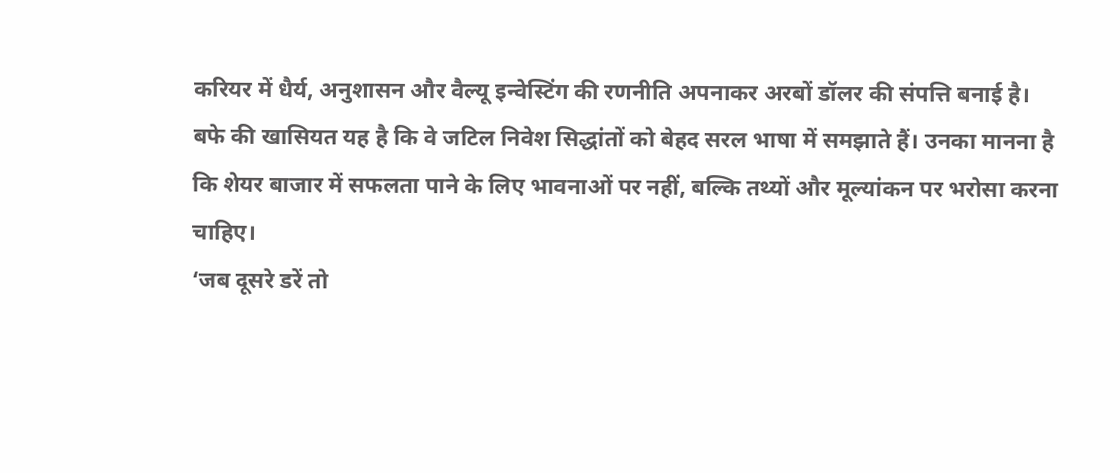करियर में धैर्य, अनुशासन और वैल्यू इन्वेस्टिंग की रणनीति अपनाकर अरबों डॉलर की संपत्ति बनाई है।
बफे की खासियत यह है कि वे जटिल निवेश सिद्धांतों को बेहद सरल भाषा में समझाते हैं। उनका मानना है कि शेयर बाजार में सफलता पाने के लिए भावनाओं पर नहीं, बल्कि तथ्यों और मूल्यांकन पर भरोसा करना चाहिए।
‘जब दूसरे डरें तो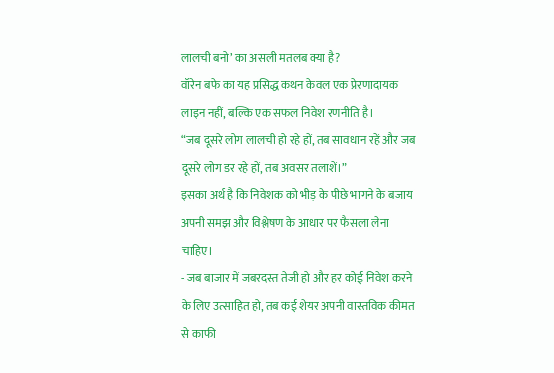लालची बनो’ का असली मतलब क्या है?
वॉरेन बफे का यह प्रसिद्ध कथन केवल एक प्रेरणादायक लाइन नहीं, बल्कि एक सफल निवेश रणनीति है।
“जब दूसरे लोग लालची हो रहे हों, तब सावधान रहें और जब दूसरे लोग डर रहे हों, तब अवसर तलाशें।”
इसका अर्थ है कि निवेशक को भीड़ के पीछे भागने के बजाय अपनी समझ और विश्लेषण के आधार पर फैसला लेना चाहिए।
- जब बाजार में जबरदस्त तेजी हो और हर कोई निवेश करने के लिए उत्साहित हो, तब कई शेयर अपनी वास्तविक कीमत से काफी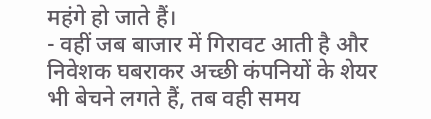महंगे हो जाते हैं।
- वहीं जब बाजार में गिरावट आती है और निवेशक घबराकर अच्छी कंपनियों के शेयर भी बेचने लगते हैं, तब वही समय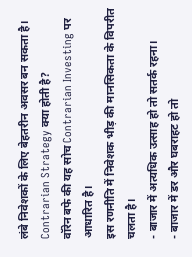लंबे निवेशकों के लिए बेहतरीन अवसर बन सकता है।
Contrarian Strategy क्या होती है?
वॉरेन बफे की यह सोच Contrarian Investing पर आधारित है।
इस रणनीति में निवेशक भीड़ की मानसिकता के विपरीत चलता है।
- बाजार में अत्यधिक उत्साह हो तो सतर्क रहना।
- बाजार में डर और घबराहट हो तो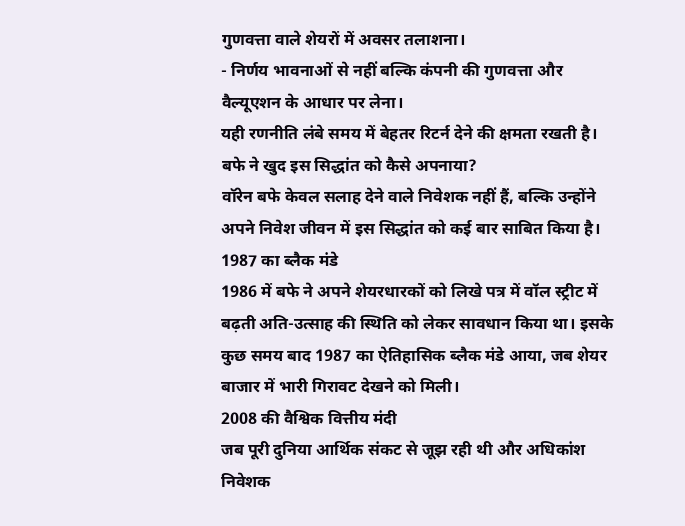गुणवत्ता वाले शेयरों में अवसर तलाशना।
- निर्णय भावनाओं से नहीं बल्कि कंपनी की गुणवत्ता और वैल्यूएशन के आधार पर लेना।
यही रणनीति लंबे समय में बेहतर रिटर्न देने की क्षमता रखती है।
बफे ने खुद इस सिद्धांत को कैसे अपनाया?
वॉरेन बफे केवल सलाह देने वाले निवेशक नहीं हैं, बल्कि उन्होंने अपने निवेश जीवन में इस सिद्धांत को कई बार साबित किया है।
1987 का ब्लैक मंडे
1986 में बफे ने अपने शेयरधारकों को लिखे पत्र में वॉल स्ट्रीट में बढ़ती अति-उत्साह की स्थिति को लेकर सावधान किया था। इसके कुछ समय बाद 1987 का ऐतिहासिक ब्लैक मंडे आया, जब शेयर बाजार में भारी गिरावट देखने को मिली।
2008 की वैश्विक वित्तीय मंदी
जब पूरी दुनिया आर्थिक संकट से जूझ रही थी और अधिकांश निवेशक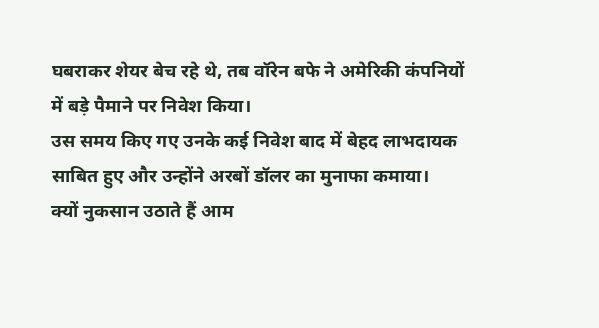घबराकर शेयर बेच रहे थे, तब वॉरेन बफे ने अमेरिकी कंपनियों में बड़े पैमाने पर निवेश किया।
उस समय किए गए उनके कई निवेश बाद में बेहद लाभदायक साबित हुए और उन्होंने अरबों डॉलर का मुनाफा कमाया।
क्यों नुकसान उठाते हैं आम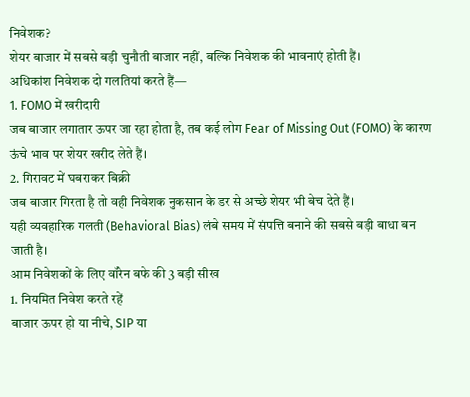निवेशक?
शेयर बाजार में सबसे बड़ी चुनौती बाजार नहीं, बल्कि निवेशक की भावनाएं होती हैं।
अधिकांश निवेशक दो गलतियां करते हैं—
1. FOMO में खरीदारी
जब बाजार लगातार ऊपर जा रहा होता है, तब कई लोग Fear of Missing Out (FOMO) के कारण ऊंचे भाव पर शेयर खरीद लेते हैं।
2. गिरावट में घबराकर बिक्री
जब बाजार गिरता है तो वही निवेशक नुकसान के डर से अच्छे शेयर भी बेच देते हैं।
यही व्यवहारिक गलती (Behavioral Bias) लंबे समय में संपत्ति बनाने की सबसे बड़ी बाधा बन जाती है।
आम निवेशकों के लिए वॉरेन बफे की 3 बड़ी सीख
1. नियमित निवेश करते रहें
बाजार ऊपर हो या नीचे, SIP या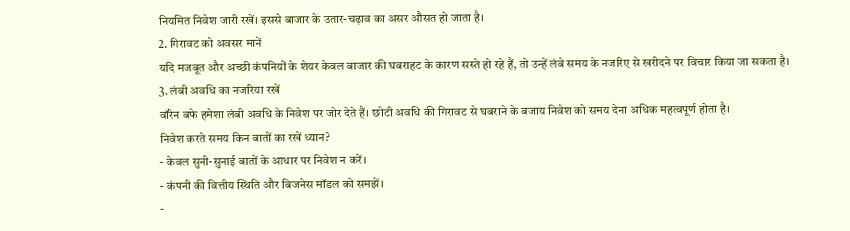नियमित निवेश जारी रखें। इससे बाजार के उतार-चढ़ाव का असर औसत हो जाता है।
2. गिरावट को अवसर मानें
यदि मजबूत और अच्छी कंपनियों के शेयर केवल बाजार की घबराहट के कारण सस्ते हो रहे हैं, तो उन्हें लंबे समय के नजरिए से खरीदने पर विचार किया जा सकता है।
3. लंबी अवधि का नजरिया रखें
वॉरेन बफे हमेशा लंबी अवधि के निवेश पर जोर देते हैं। छोटी अवधि की गिरावट से घबराने के बजाय निवेश को समय देना अधिक महत्वपूर्ण होता है।
निवेश करते समय किन बातों का रखें ध्यान?
- केवल सुनी-सुनाई बातों के आधार पर निवेश न करें।
- कंपनी की वित्तीय स्थिति और बिजनेस मॉडल को समझें।
-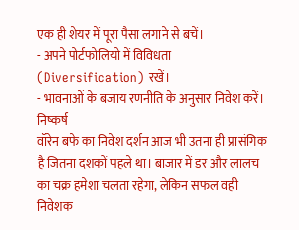एक ही शेयर में पूरा पैसा लगाने से बचें।
- अपने पोर्टफोलियो में विविधता (Diversification) रखें।
- भावनाओं के बजाय रणनीति के अनुसार निवेश करें।
निष्कर्ष
वॉरेन बफे का निवेश दर्शन आज भी उतना ही प्रासंगिक है जितना दशकों पहले था। बाजार में डर और लालच का चक्र हमेशा चलता रहेगा, लेकिन सफल वही निवेशक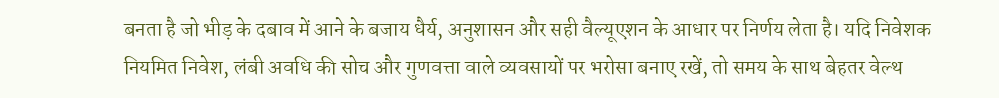बनता है जो भीड़ के दबाव में आने के बजाय धैर्य, अनुशासन और सही वैल्यूएशन के आधार पर निर्णय लेता है। यदि निवेशक नियमित निवेश, लंबी अवधि की सोच और गुणवत्ता वाले व्यवसायों पर भरोसा बनाए रखें, तो समय के साथ बेहतर वेल्थ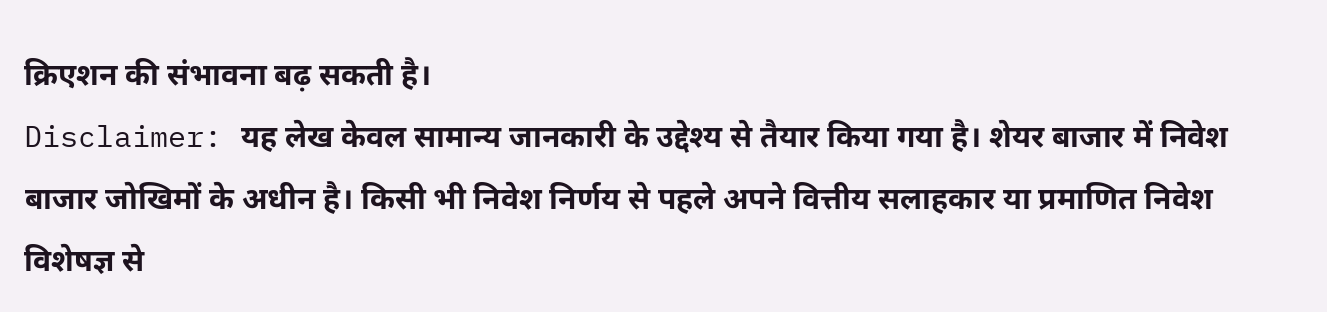क्रिएशन की संभावना बढ़ सकती है।
Disclaimer: यह लेख केवल सामान्य जानकारी के उद्देश्य से तैयार किया गया है। शेयर बाजार में निवेश बाजार जोखिमों के अधीन है। किसी भी निवेश निर्णय से पहले अपने वित्तीय सलाहकार या प्रमाणित निवेश विशेषज्ञ से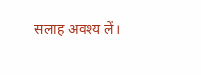सलाह अवश्य लें।